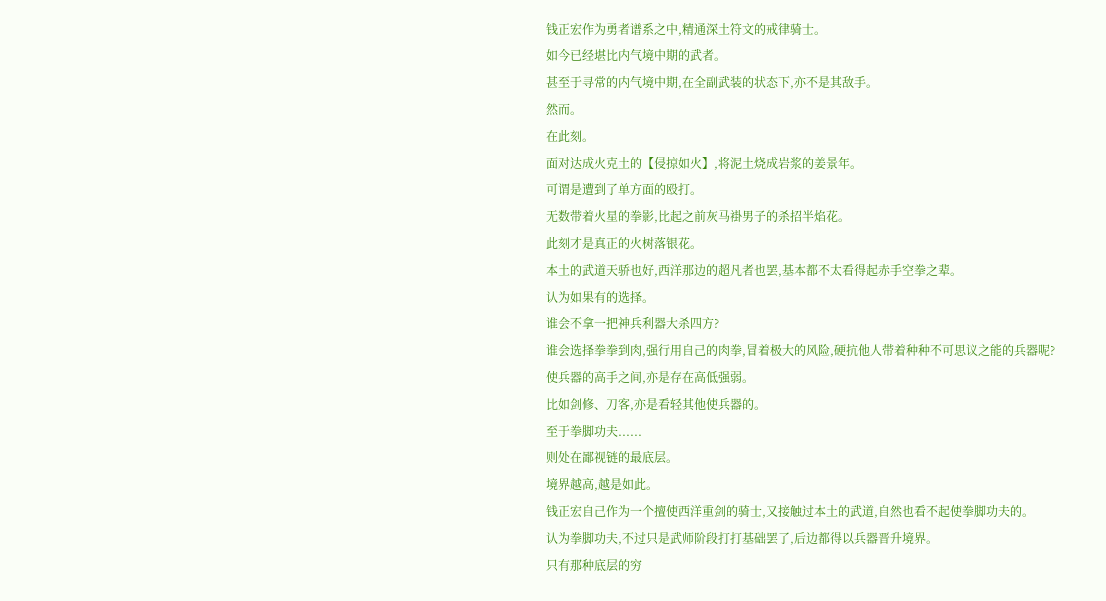钱正宏作为勇者谱系之中,精通深土符文的戒律骑士。
如今已经堪比内气境中期的武者。
甚至于寻常的内气境中期,在全副武装的状态下,亦不是其敌手。
然而。
在此刻。
面对达成火克土的【侵掠如火】,将泥土烧成岩浆的姜景年。
可谓是遭到了单方面的殴打。
无数带着火星的拳影,比起之前灰马褂男子的杀招半焰花。
此刻才是真正的火树落银花。
本土的武道天骄也好,西洋那边的超凡者也罢,基本都不太看得起赤手空拳之辈。
认为如果有的选择。
谁会不拿一把神兵利器大杀四方?
谁会选择拳拳到肉,强行用自己的肉拳,冒着极大的风险,硬抗他人带着种种不可思议之能的兵器呢?
使兵器的高手之间,亦是存在高低强弱。
比如剑修、刀客,亦是看轻其他使兵器的。
至于拳脚功夫......
则处在鄙视链的最底层。
境界越高,越是如此。
钱正宏自己作为一个擅使西洋重剑的骑士,又接触过本土的武道,自然也看不起使拳脚功夫的。
认为拳脚功夫,不过只是武师阶段打打基础罢了,后边都得以兵器晋升境界。
只有那种底层的穷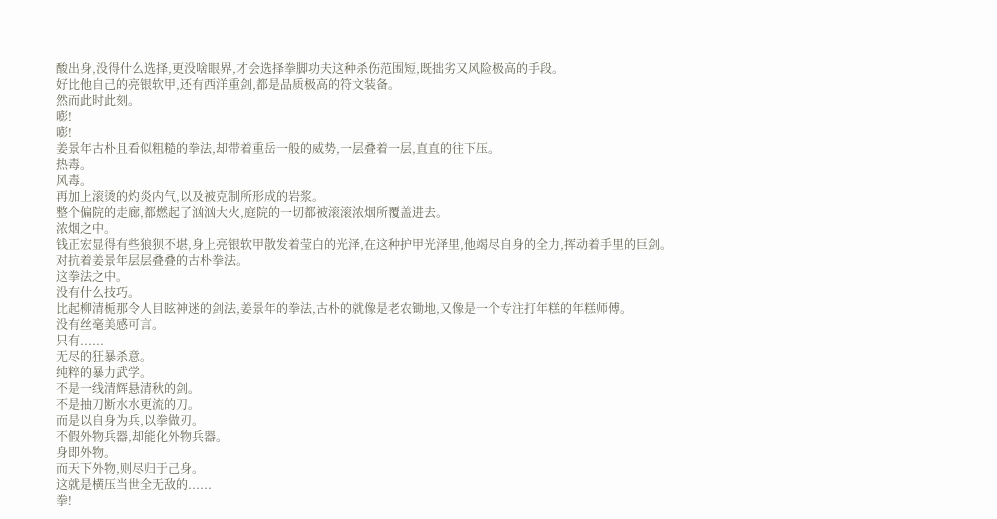酸出身,没得什么选择,更没啥眼界,才会选择拳脚功夫这种杀伤范围短,既拙劣又风险极高的手段。
好比他自己的亮银软甲,还有西洋重剑,都是品质极高的符文装备。
然而此时此刻。
嘭!
嘭!
姜景年古朴且看似粗糙的拳法,却带着重岳一般的威势,一层叠着一层,直直的往下压。
热毒。
风毒。
再加上滚烫的灼炎内气,以及被克制所形成的岩浆。
整个偏院的走廊,都燃起了汹汹大火,庭院的一切都被滚滚浓烟所覆盖进去。
浓烟之中。
钱正宏显得有些狼狈不堪,身上亮银软甲散发着莹白的光泽,在这种护甲光泽里,他竭尽自身的全力,挥动着手里的巨剑。
对抗着姜景年层层叠叠的古朴拳法。
这拳法之中。
没有什么技巧。
比起柳清栀那令人目眩神迷的剑法,姜景年的拳法,古朴的就像是老农锄地,又像是一个专注打年糕的年糕师傅。
没有丝毫美感可言。
只有......
无尽的狂暴杀意。
纯粹的暴力武学。
不是一线清辉悬清秋的剑。
不是抽刀断水水更流的刀。
而是以自身为兵,以拳做刃。
不假外物兵器,却能化外物兵器。
身即外物。
而天下外物,则尽归于己身。
这就是横压当世全无敌的......
拳!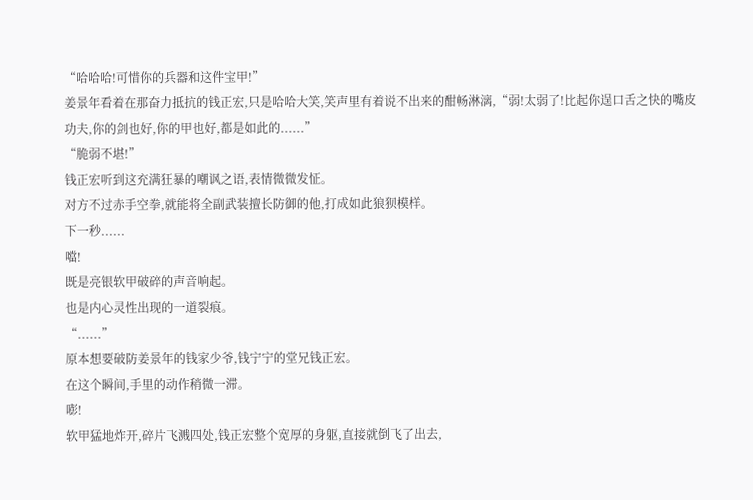“哈哈哈!可惜你的兵器和这件宝甲!”
姜景年看着在那奋力抵抗的钱正宏,只是哈哈大笑,笑声里有着说不出来的酣畅淋漓,“弱!太弱了!比起你逞口舌之快的嘴皮功夫,你的剑也好,你的甲也好,都是如此的......”
“脆弱不堪!”
钱正宏听到这充满狂暴的嘲讽之语,表情微微发怔。
对方不过赤手空拳,就能将全副武装擅长防御的他,打成如此狼狈模样。
下一秒......
噹!
既是亮银软甲破碎的声音响起。
也是内心灵性出现的一道裂痕。
“......”
原本想要破防姜景年的钱家少爷,钱宁宁的堂兄钱正宏。
在这个瞬间,手里的动作稍微一滞。
嘭!
软甲猛地炸开,碎片飞溅四处,钱正宏整个宽厚的身躯,直接就倒飞了出去,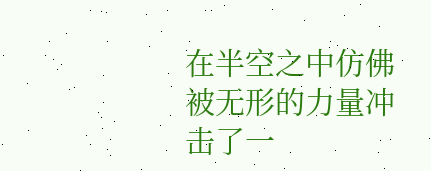在半空之中仿佛被无形的力量冲击了一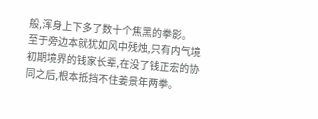般,浑身上下多了数十个焦黑的拳影。
至于旁边本就犹如风中残烛,只有内气境初期境界的钱家长辈,在没了钱正宏的协同之后,根本抵挡不住姜景年两拳。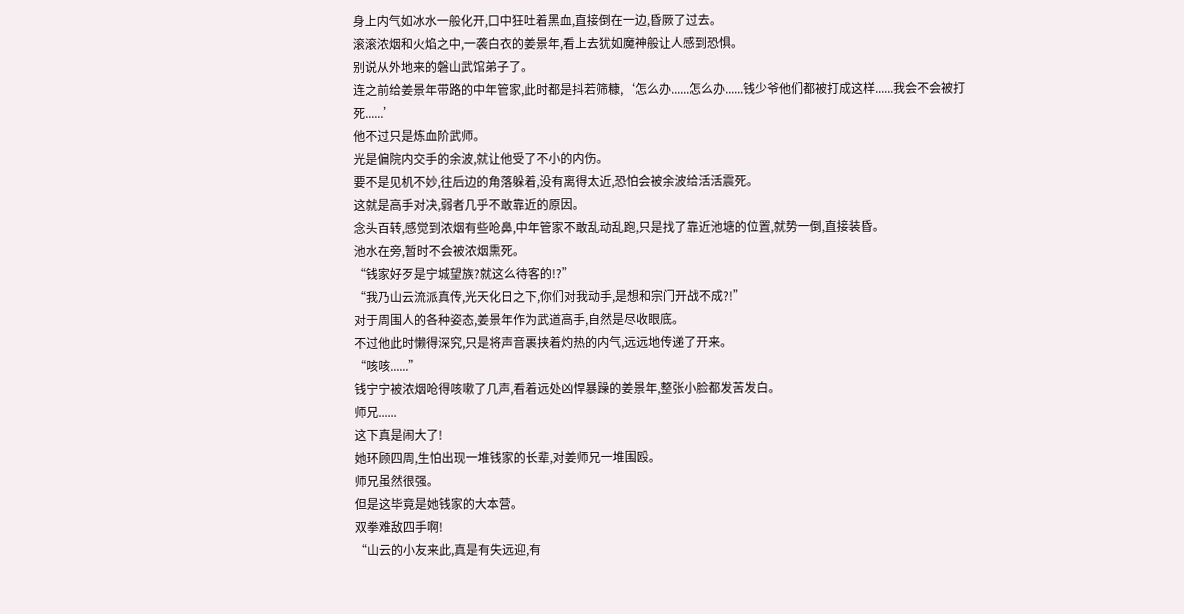身上内气如冰水一般化开,口中狂吐着黑血,直接倒在一边,昏厥了过去。
滚滚浓烟和火焰之中,一袭白衣的姜景年,看上去犹如魔神般让人感到恐惧。
别说从外地来的磐山武馆弟子了。
连之前给姜景年带路的中年管家,此时都是抖若筛糠,‘怎么办......怎么办......钱少爷他们都被打成这样......我会不会被打死......’
他不过只是炼血阶武师。
光是偏院内交手的余波,就让他受了不小的内伤。
要不是见机不妙,往后边的角落躲着,没有离得太近,恐怕会被余波给活活震死。
这就是高手对决,弱者几乎不敢靠近的原因。
念头百转,感觉到浓烟有些呛鼻,中年管家不敢乱动乱跑,只是找了靠近池塘的位置,就势一倒,直接装昏。
池水在旁,暂时不会被浓烟熏死。
“钱家好歹是宁城望族?就这么待客的!?”
“我乃山云流派真传,光天化日之下,你们对我动手,是想和宗门开战不成?!”
对于周围人的各种姿态,姜景年作为武道高手,自然是尽收眼底。
不过他此时懒得深究,只是将声音裹挟着灼热的内气,远远地传递了开来。
“咳咳......”
钱宁宁被浓烟呛得咳嗽了几声,看着远处凶悍暴躁的姜景年,整张小脸都发苦发白。
师兄......
这下真是闹大了!
她环顾四周,生怕出现一堆钱家的长辈,对姜师兄一堆围殴。
师兄虽然很强。
但是这毕竟是她钱家的大本营。
双拳难敌四手啊!
“山云的小友来此,真是有失远迎,有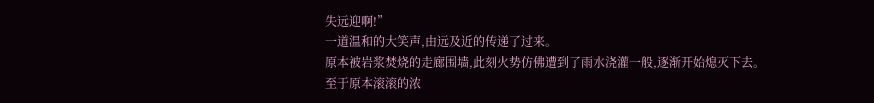失远迎啊!”
一道温和的大笑声,由远及近的传递了过来。
原本被岩浆焚烧的走廊围墙,此刻火势仿佛遭到了雨水浇灌一般,逐渐开始熄灭下去。
至于原本滚滚的浓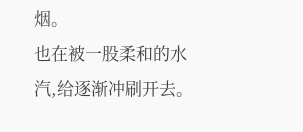烟。
也在被一股柔和的水汽,给逐渐冲刷开去。